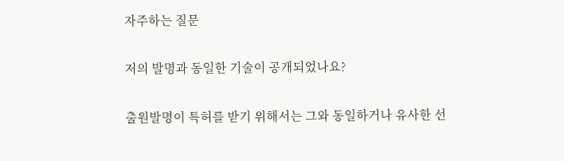자주하는 질문

저의 발명과 동일한 기술이 공개되었나요?

출원발명이 특허를 받기 위해서는 그와 동일하거나 유사한 선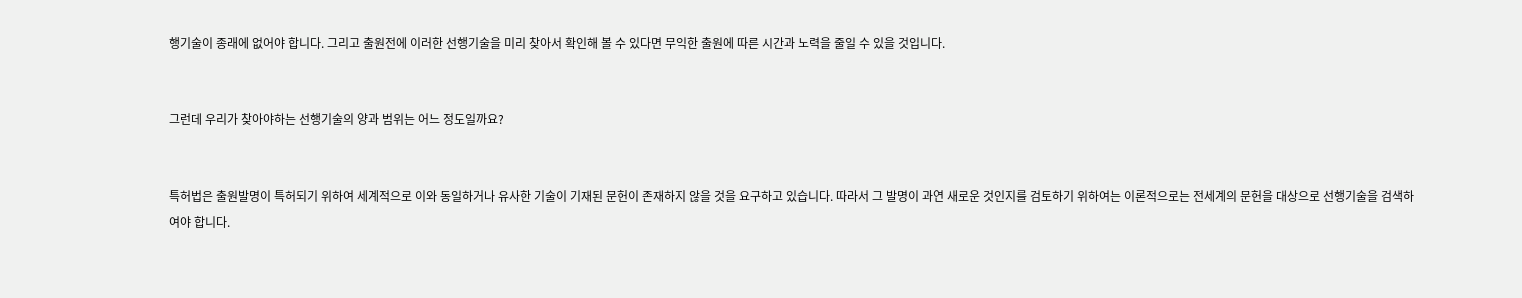행기술이 종래에 없어야 합니다. 그리고 출원전에 이러한 선행기술을 미리 찾아서 확인해 볼 수 있다면 무익한 출원에 따른 시간과 노력을 줄일 수 있을 것입니다.


그런데 우리가 찾아야하는 선행기술의 양과 범위는 어느 정도일까요?


특허법은 출원발명이 특허되기 위하여 세계적으로 이와 동일하거나 유사한 기술이 기재된 문헌이 존재하지 않을 것을 요구하고 있습니다. 따라서 그 발명이 과연 새로운 것인지를 검토하기 위하여는 이론적으로는 전세계의 문헌을 대상으로 선행기술을 검색하여야 합니다.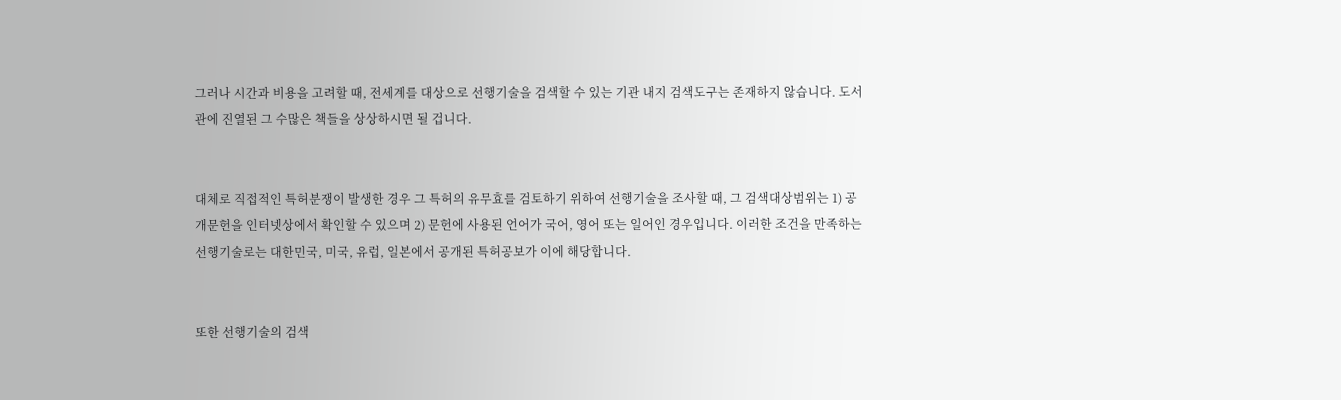그러나 시간과 비용을 고려할 때, 전세계를 대상으로 선행기술을 검색할 수 있는 기관 내지 검색도구는 존재하지 않습니다. 도서관에 진열된 그 수많은 책들을 상상하시면 될 겁니다.


대체로 직접적인 특허분쟁이 발생한 경우 그 특허의 유무효를 검토하기 위하여 선행기술을 조사할 때, 그 검색대상범위는 1) 공개문헌을 인터넷상에서 확인할 수 있으며 2) 문헌에 사용된 언어가 국어, 영어 또는 일어인 경우입니다. 이러한 조건을 만족하는 선행기술로는 대한민국, 미국, 유럽, 일본에서 공개된 특허공보가 이에 해당합니다.


또한 선행기술의 검색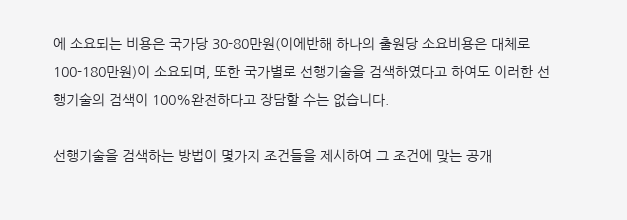에 소요되는 비용은 국가당 30-80만원(이에반해 하나의 출원당 소요비용은 대체로 100-180만원)이 소요되며, 또한 국가별로 선행기술을 검색하였다고 하여도 이러한 선행기술의 검색이 100%완전하다고 장담할 수는 없습니다.

선행기술을 검색하는 방법이 몇가지 조건들을 제시하여 그 조건에 맞는 공개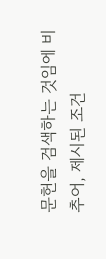문헌을 검색하는 것임에 비추어, 제시된 조건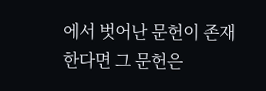에서 벗어난 문헌이 존재한다면 그 문헌은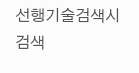선행기술검색시 검색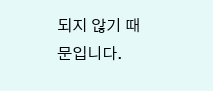되지 않기 때문입니다.